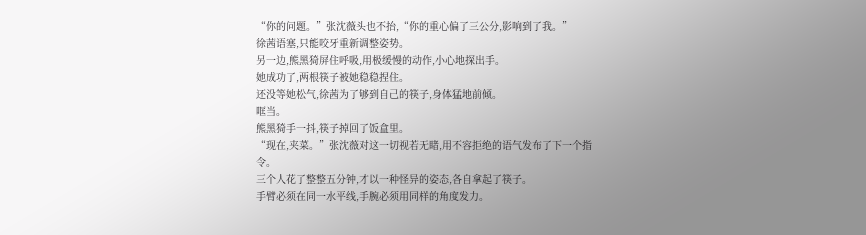“你的问题。”张沈薇头也不抬,“你的重心偏了三公分,影响到了我。”
徐茜语塞,只能咬牙重新调整姿势。
另一边,熊黑猗屏住呼吸,用极缓慢的动作,小心地探出手。
她成功了,两根筷子被她稳稳捏住。
还没等她松气,徐茜为了够到自己的筷子,身体猛地前倾。
哐当。
熊黑猗手一抖,筷子掉回了饭盒里。
“现在,夹菜。”张沈薇对这一切视若无睹,用不容拒绝的语气发布了下一个指令。
三个人花了整整五分钟,才以一种怪异的姿态,各自拿起了筷子。
手臂必须在同一水平线,手腕必须用同样的角度发力。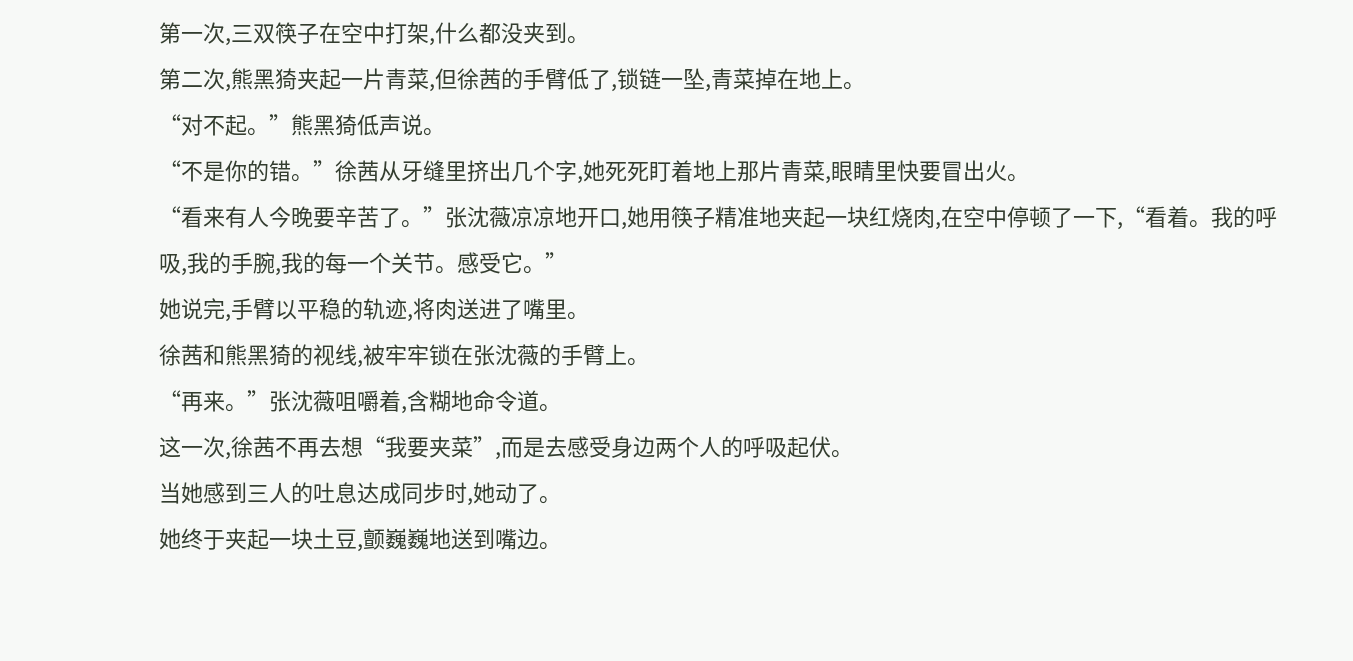第一次,三双筷子在空中打架,什么都没夹到。
第二次,熊黑猗夹起一片青菜,但徐茜的手臂低了,锁链一坠,青菜掉在地上。
“对不起。”熊黑猗低声说。
“不是你的错。”徐茜从牙缝里挤出几个字,她死死盯着地上那片青菜,眼睛里快要冒出火。
“看来有人今晚要辛苦了。”张沈薇凉凉地开口,她用筷子精准地夹起一块红烧肉,在空中停顿了一下,“看着。我的呼吸,我的手腕,我的每一个关节。感受它。”
她说完,手臂以平稳的轨迹,将肉送进了嘴里。
徐茜和熊黑猗的视线,被牢牢锁在张沈薇的手臂上。
“再来。”张沈薇咀嚼着,含糊地命令道。
这一次,徐茜不再去想“我要夹菜”,而是去感受身边两个人的呼吸起伏。
当她感到三人的吐息达成同步时,她动了。
她终于夹起一块土豆,颤巍巍地送到嘴边。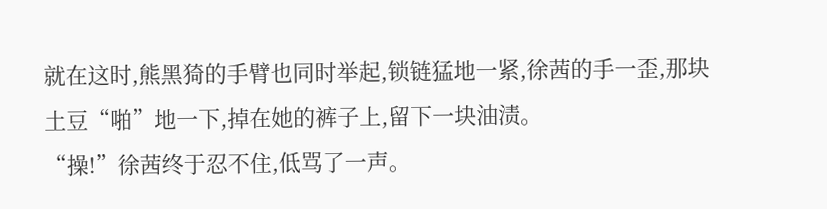就在这时,熊黑猗的手臂也同时举起,锁链猛地一紧,徐茜的手一歪,那块土豆“啪”地一下,掉在她的裤子上,留下一块油渍。
“操!”徐茜终于忍不住,低骂了一声。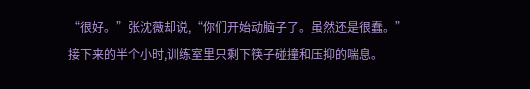“很好。”张沈薇却说,“你们开始动脑子了。虽然还是很蠢。”
接下来的半个小时,训练室里只剩下筷子碰撞和压抑的喘息。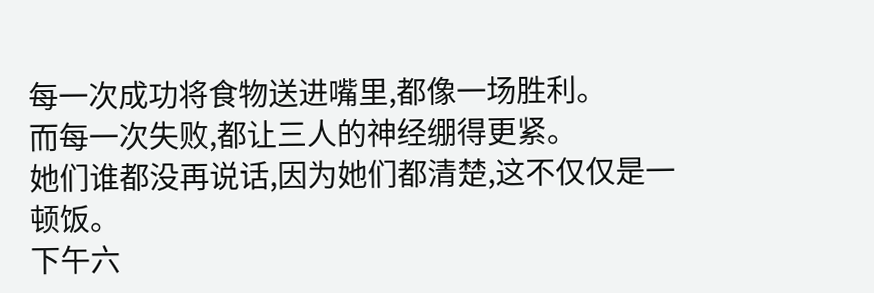每一次成功将食物送进嘴里,都像一场胜利。
而每一次失败,都让三人的神经绷得更紧。
她们谁都没再说话,因为她们都清楚,这不仅仅是一顿饭。
下午六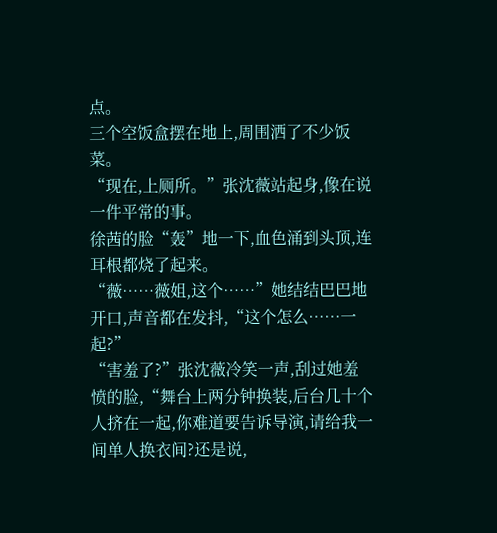点。
三个空饭盒摆在地上,周围洒了不少饭菜。
“现在,上厕所。”张沈薇站起身,像在说一件平常的事。
徐茜的脸“轰”地一下,血色涌到头顶,连耳根都烧了起来。
“薇……薇姐,这个……”她结结巴巴地开口,声音都在发抖,“这个怎么……一起?”
“害羞了?”张沈薇冷笑一声,刮过她羞愤的脸,“舞台上两分钟换装,后台几十个人挤在一起,你难道要告诉导演,请给我一间单人换衣间?还是说,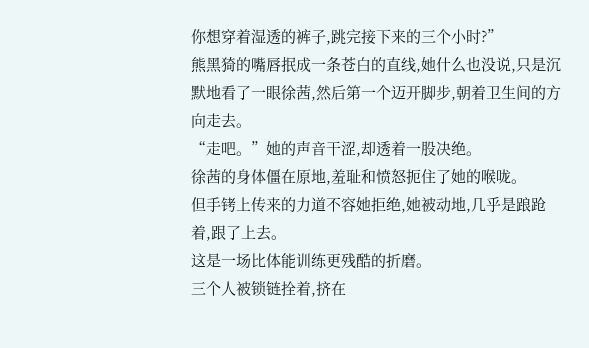你想穿着湿透的裤子,跳完接下来的三个小时?”
熊黑猗的嘴唇抿成一条苍白的直线,她什么也没说,只是沉默地看了一眼徐茜,然后第一个迈开脚步,朝着卫生间的方向走去。
“走吧。”她的声音干涩,却透着一股决绝。
徐茜的身体僵在原地,羞耻和愤怒扼住了她的喉咙。
但手铐上传来的力道不容她拒绝,她被动地,几乎是踉跄着,跟了上去。
这是一场比体能训练更残酷的折磨。
三个人被锁链拴着,挤在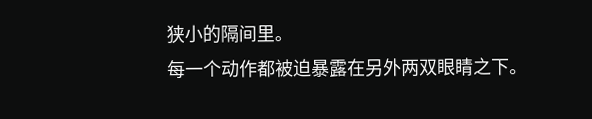狭小的隔间里。
每一个动作都被迫暴露在另外两双眼睛之下。